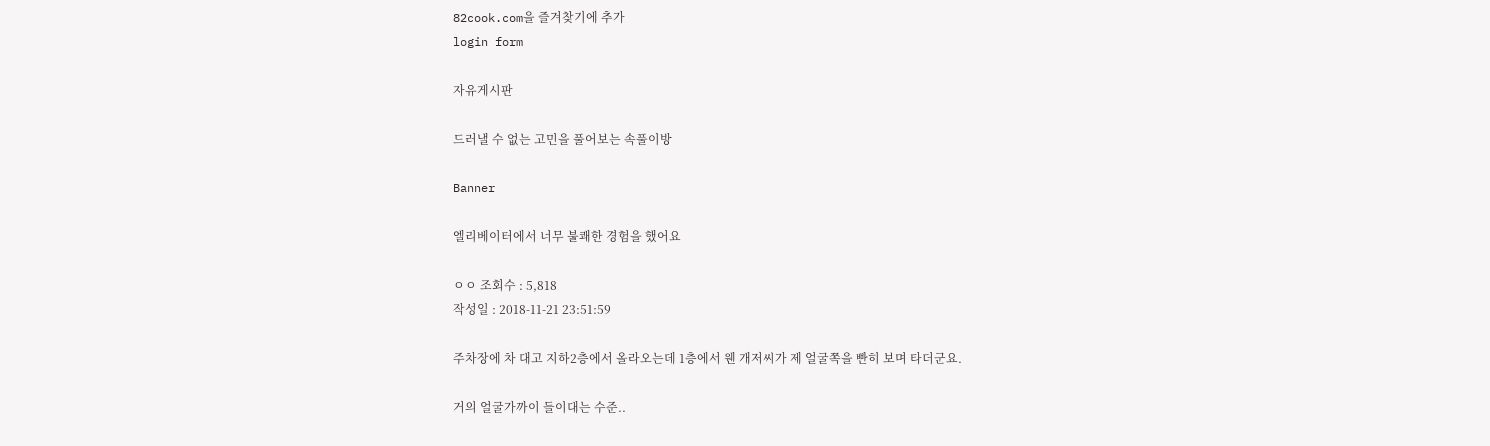82cook.com을 즐겨찾기에 추가
login form

자유게시판

드러낼 수 없는 고민을 풀어보는 속풀이방

Banner

엘리베이터에서 너무 불쾌한 경험을 했어요

ㅇㅇ 조회수 : 5,818
작성일 : 2018-11-21 23:51:59

주차장에 차 대고 지하2층에서 올라오는데 1층에서 웬 개저씨가 제 얼굴쪽을 빤히 보며 타더군요.

거의 얼굴가까이 들이대는 수준..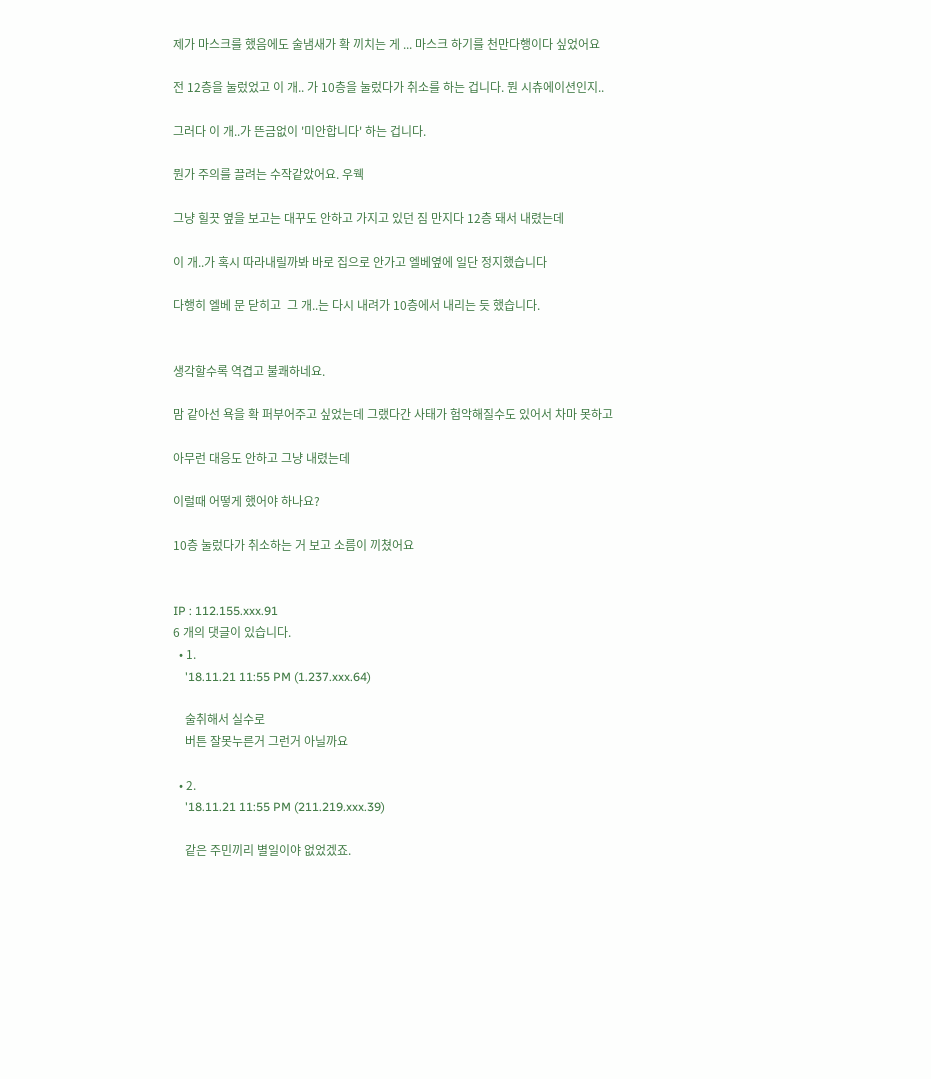제가 마스크를 했음에도 술냄새가 확 끼치는 게 ... 마스크 하기를 천만다행이다 싶었어요

전 12층을 눌렀었고 이 개.. 가 10층을 눌렀다가 취소를 하는 겁니다. 뭔 시츄에이션인지..

그러다 이 개..가 뜬금없이 '미안합니다' 하는 겁니다.

뭔가 주의를 끌려는 수작같았어요. 우웩

그냥 힐끗 옆을 보고는 대꾸도 안하고 가지고 있던 짐 만지다 12층 돼서 내렸는데

이 개..가 혹시 따라내릴까봐 바로 집으로 안가고 엘베옆에 일단 정지했습니다

다행히 엘베 문 닫히고  그 개..는 다시 내려가 10층에서 내리는 듯 했습니다.


생각할수록 역겹고 불쾌하네요.

맘 같아선 욕을 확 퍼부어주고 싶었는데 그랬다간 사태가 험악해질수도 있어서 차마 못하고

아무런 대응도 안하고 그냥 내렸는데

이럴때 어떻게 했어야 하나요?

10층 눌렀다가 취소하는 거 보고 소름이 끼쳤어요


IP : 112.155.xxx.91
6 개의 댓글이 있습니다.
  • 1.
    '18.11.21 11:55 PM (1.237.xxx.64)

    술취해서 실수로
    버튼 잘못누른거 그런거 아닐까요

  • 2.
    '18.11.21 11:55 PM (211.219.xxx.39)

    같은 주민끼리 별일이야 없었겠죠.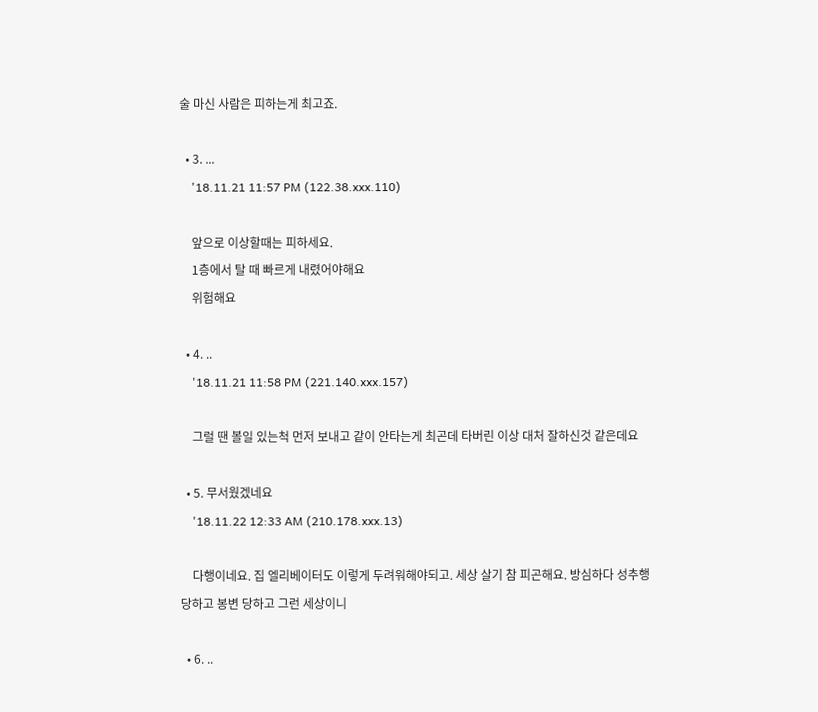술 마신 사람은 피하는게 최고죠.

  • 3. ...
    '18.11.21 11:57 PM (122.38.xxx.110)

    앞으로 이상할때는 피하세요.
    1층에서 탈 때 빠르게 내렸어야해요
    위험해요

  • 4. ..
    '18.11.21 11:58 PM (221.140.xxx.157)

    그럴 땐 볼일 있는척 먼저 보내고 같이 안타는게 최곤데 타버린 이상 대처 잘하신것 같은데요

  • 5. 무서웠겠네요
    '18.11.22 12:33 AM (210.178.xxx.13)

    다행이네요. 집 엘리베이터도 이렇게 두려워해야되고. 세상 살기 참 피곤해요. 방심하다 성추행 당하고 봉변 당하고 그런 세상이니

  • 6. ..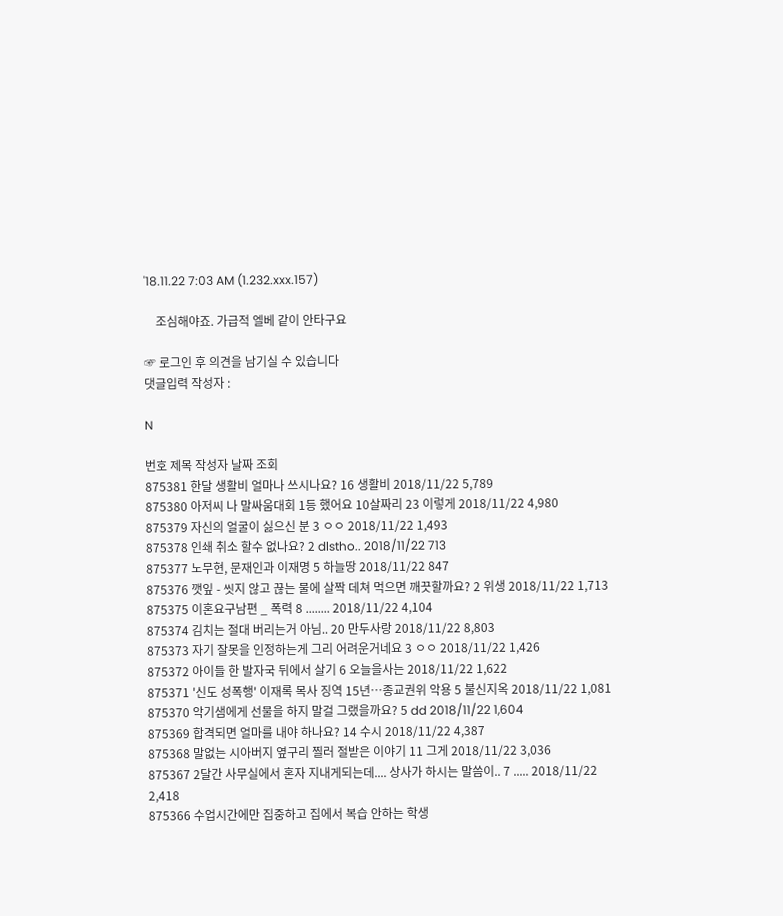'18.11.22 7:03 AM (1.232.xxx.157)

    조심해야죠. 가급적 엘베 같이 안타구요

☞ 로그인 후 의견을 남기실 수 있습니다
댓글입력 작성자 :

N

번호 제목 작성자 날짜 조회
875381 한달 생활비 얼마나 쓰시나요? 16 생활비 2018/11/22 5,789
875380 아저씨 나 말싸움대회 1등 했어요 10살짜리 23 이렇게 2018/11/22 4,980
875379 자신의 얼굴이 싫으신 분 3 ㅇㅇ 2018/11/22 1,493
875378 인쇄 취소 할수 없나요? 2 dlstho.. 2018/11/22 713
875377 노무현, 문재인과 이재명 5 하늘땅 2018/11/22 847
875376 깻잎 - 씻지 않고 끊는 물에 살짝 데쳐 먹으면 깨끗할까요? 2 위생 2018/11/22 1,713
875375 이혼요구남편 _ 폭력 8 ........ 2018/11/22 4,104
875374 김치는 절대 버리는거 아님.. 20 만두사랑 2018/11/22 8,803
875373 자기 잘못을 인정하는게 그리 어려운거네요 3 ㅇㅇ 2018/11/22 1,426
875372 아이들 한 발자국 뒤에서 살기 6 오늘을사는 2018/11/22 1,622
875371 '신도 성폭행' 이재록 목사 징역 15년…종교권위 악용 5 불신지옥 2018/11/22 1,081
875370 악기샘에게 선물을 하지 말걸 그랬을까요? 5 dd 2018/11/22 1,604
875369 합격되면 얼마를 내야 하나요? 14 수시 2018/11/22 4,387
875368 말없는 시아버지 옆구리 찔러 절받은 이야기 11 그게 2018/11/22 3,036
875367 2달간 사무실에서 혼자 지내게되는데.... 상사가 하시는 말씀이.. 7 ..... 2018/11/22 2,418
875366 수업시간에만 집중하고 집에서 복습 안하는 학생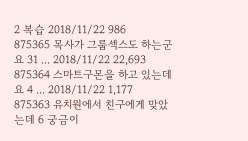2 복습 2018/11/22 986
875365 목사가 그룹섹스도 하는군요 31 ... 2018/11/22 22,693
875364 스마트구몬을 하고 있는데요 4 ... 2018/11/22 1,177
875363 유치원에서 친구에게 맞았는데 6 궁금이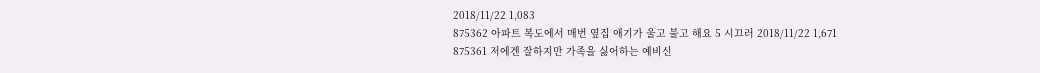2018/11/22 1,083
875362 아파트 복도에서 매번 옆집 애기가 울고 불고 해요 5 시끄러 2018/11/22 1,671
875361 저에겐 잘하지만 가족을 싫어하는 예비신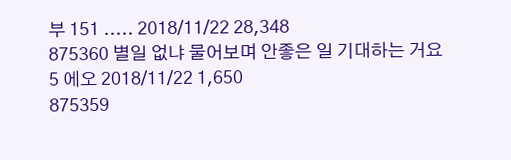부 151 ..... 2018/11/22 28,348
875360 별일 없냐 물어보며 안좋은 일 기대하는 거요 5 에오 2018/11/22 1,650
875359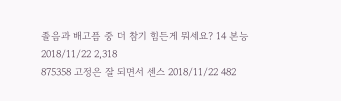졸음과 배고픔 중 더 참기 힘든게 뭐세요? 14 본능 2018/11/22 2,318
875358 고정은 잘 되면서 센스 2018/11/22 482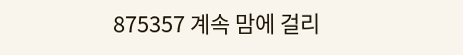875357 계속 맘에 걸리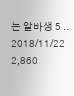는 알바생 5 .. 2018/11/22 2,860